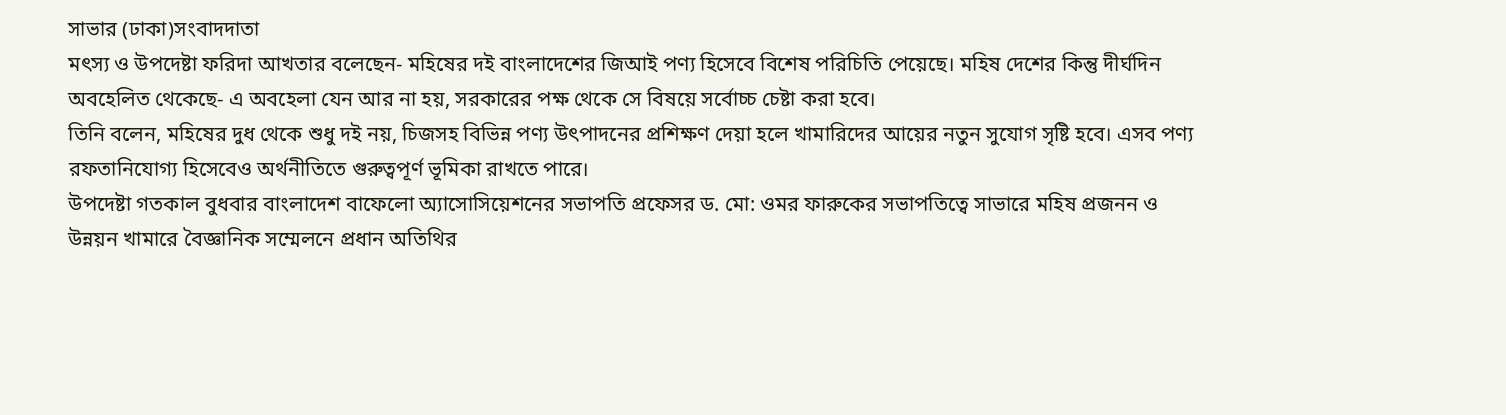সাভার (ঢাকা)সংবাদদাতা
মৎস্য ও উপদেষ্টা ফরিদা আখতার বলেছেন- মহিষের দই বাংলাদেশের জিআই পণ্য হিসেবে বিশেষ পরিচিতি পেয়েছে। মহিষ দেশের কিন্তু দীর্ঘদিন অবহেলিত থেকেছে- এ অবহেলা যেন আর না হয়, সরকারের পক্ষ থেকে সে বিষয়ে সর্বোচ্চ চেষ্টা করা হবে।
তিনি বলেন, মহিষের দুধ থেকে শুধু দই নয়, চিজসহ বিভিন্ন পণ্য উৎপাদনের প্রশিক্ষণ দেয়া হলে খামারিদের আয়ের নতুন সুযোগ সৃষ্টি হবে। এসব পণ্য রফতানিযোগ্য হিসেবেও অর্থনীতিতে গুরুত্বপূর্ণ ভূমিকা রাখতে পারে।
উপদেষ্টা গতকাল বুধবার বাংলাদেশ বাফেলো অ্যাসোসিয়েশনের সভাপতি প্রফেসর ড. মো: ওমর ফারুকের সভাপতিত্বে সাভারে মহিষ প্রজনন ও উন্নয়ন খামারে বৈজ্ঞানিক সম্মেলনে প্রধান অতিথির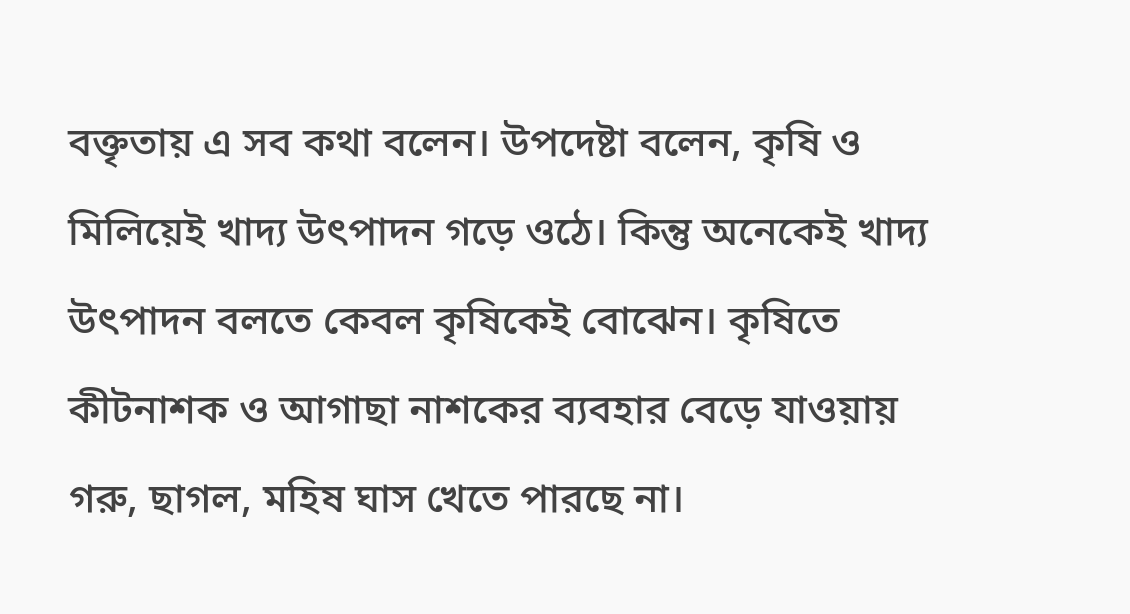বক্তৃতায় এ সব কথা বলেন। উপদেষ্টা বলেন, কৃষি ও মিলিয়েই খাদ্য উৎপাদন গড়ে ওঠে। কিন্তু অনেকেই খাদ্য উৎপাদন বলতে কেবল কৃষিকেই বোঝেন। কৃষিতে কীটনাশক ও আগাছা নাশকের ব্যবহার বেড়ে যাওয়ায় গরু, ছাগল, মহিষ ঘাস খেতে পারছে না।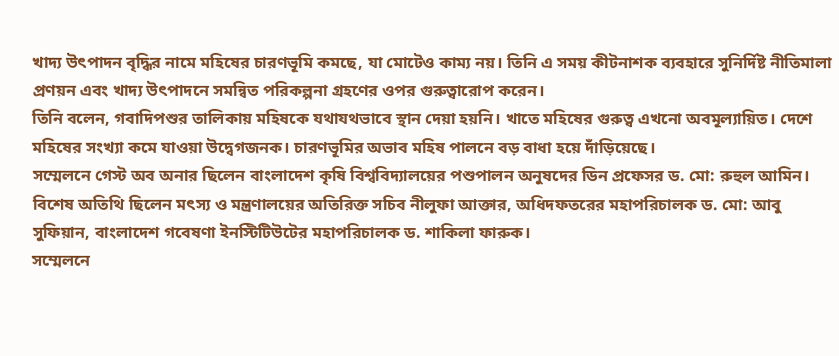খাদ্য উৎপাদন বৃদ্ধির নামে মহিষের চারণভূমি কমছে, যা মোটেও কাম্য নয়। তিনি এ সময় কীটনাশক ব্যবহারে সুনির্দিষ্ট নীতিমালা প্রণয়ন এবং খাদ্য উৎপাদনে সমন্বিত পরিকল্পনা গ্রহণের ওপর গুরুত্বারোপ করেন।
তিনি বলেন, গবাদিপশুর তালিকায় মহিষকে যথাযথভাবে স্থান দেয়া হয়নি। খাতে মহিষের গুরুত্ব এখনো অবমূল্যায়িত। দেশে মহিষের সংখ্যা কমে যাওয়া উদ্বেগজনক। চারণভূমির অভাব মহিষ পালনে বড় বাধা হয়ে দাঁড়িয়েছে।
সম্মেলনে গেস্ট অব অনার ছিলেন বাংলাদেশ কৃষি বিশ্ববিদ্যালয়ের পশুপালন অনুষদের ডিন প্রফেসর ড. মো: রুহুল আমিন। বিশেষ অতিথি ছিলেন মৎস্য ও মন্ত্রণালয়ের অতিরিক্ত সচিব নীলুফা আক্তার, অধিদফতরের মহাপরিচালক ড. মো: আবু সুফিয়ান, বাংলাদেশ গবেষণা ইনস্টিটিউটের মহাপরিচালক ড. শাকিলা ফারুক।
সম্মেলনে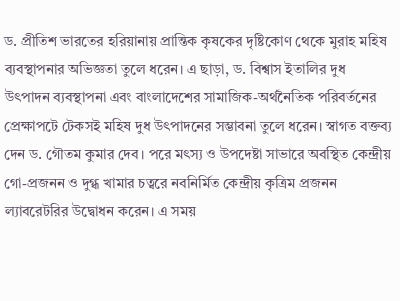ড. প্রীতিশ ভারতের হরিয়ানায় প্রান্তিক কৃষকের দৃষ্টিকোণ থেকে মুরাহ মহিষ ব্যবস্থাপনার অভিজ্ঞতা তুলে ধরেন। এ ছাড়া, ড. বিশ্বাস ইতালির দুধ উৎপাদন ব্যবস্থাপনা এবং বাংলাদেশের সামাজিক-অর্থনৈতিক পরিবর্তনের প্রেক্ষাপটে টেকসই মহিষ দুধ উৎপাদনের সম্ভাবনা তুলে ধরেন। স্বাগত বক্তব্য দেন ড. গৌতম কুমার দেব। পরে মৎস্য ও উপদেষ্টা সাভারে অবস্থিত কেন্দ্রীয় গো-প্রজনন ও দুগ্ধ খামার চত্বরে নবনির্মিত কেন্দ্রীয় কৃত্রিম প্রজনন ল্যাবরেটরির উদ্বোধন করেন। এ সময়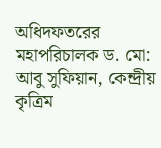অধিদফতরের মহাপরিচালক ড. মো: আবু সুফিয়ান, কেন্দ্রীয় কৃত্রিম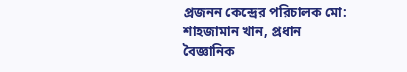প্রজনন কেন্দ্রের পরিচালক মো: শাহজামান খান, প্রধান বৈজ্ঞানিক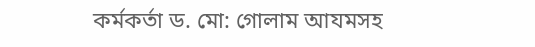কর্মকর্তা ড. মো: গোলাম আযমসহ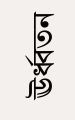ঊর্ধ্বতন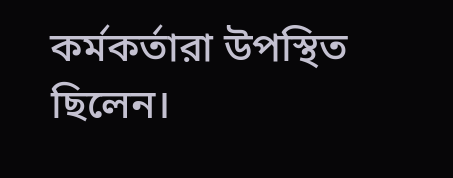কর্মকর্তারা উপস্থিত ছিলেন।